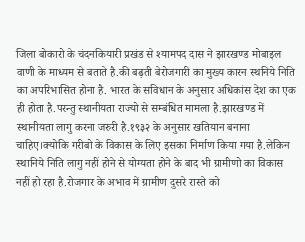जिला बोकारो के चंदनकियारी प्रखंड से श्यामपद दास ने झारखण्ड मोबाइल वाणी के माध्यम से बताते है.की बढ़ती बेरोजगारी का मुख्य कारन स्थनिये निति का अपरिभासित होना है. भारत के सविधान के अनुसार अधिकांस देश का एक ही होता है.परन्तु स्थानीयता राज्यो से सम्बंधित मामला है.झारखण्ड में स्थानीयता लागु करना जरुरी है.१९३२ के अनुसार खतियान बनाना चाहिए।क्योकि गरीबो के विकास के लिए इसका निर्माण किया गया है.लेकिन स्थानिये निति लागु नहीं होने से योग्यता होने के बाद भी ग्रामीणो का विकास नहीं हो रहा है.रोजगार के अभाव में ग्रामीण दुसरे रास्ते को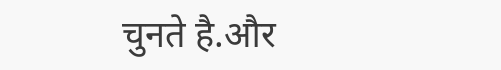चुनते है.और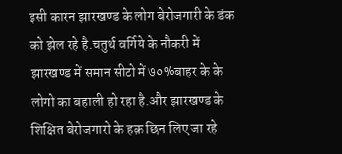इसी कारन झारखण्ड के लोग बेरोजगारी के डंक को झेल रहे है.चतुर्थ वर्गिये के नौकरी में झारखण्ड में समान सीटो में ७०%बाहर के के लोगो का बहाली हो रहा है.और झारखण्ड के शिक्षित बेरोजगारो के हक़ छिन लिए जा रहे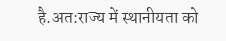है.अत:राज्य में स्थानीयता को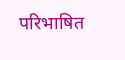परिभाषित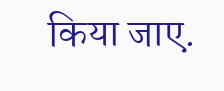किया जाए.